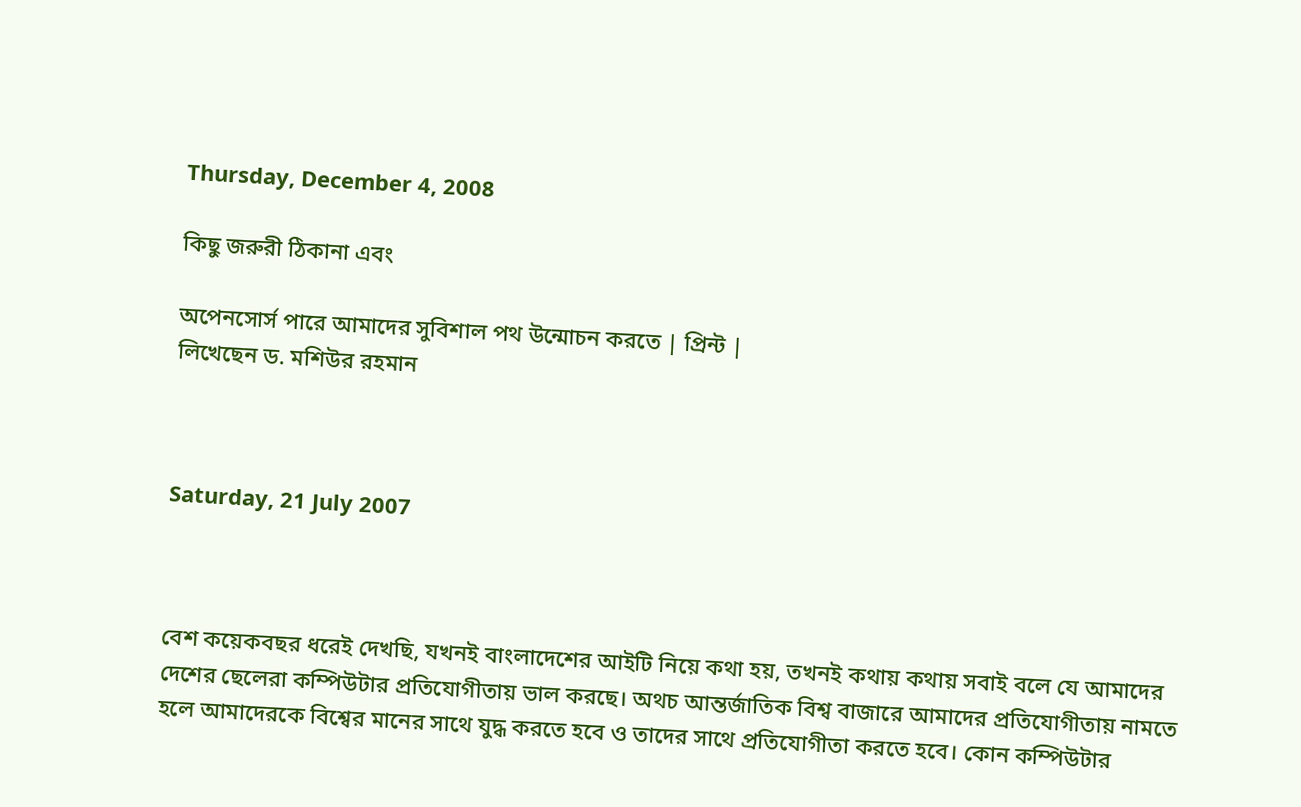Thursday, December 4, 2008

কিছু জরুরী ঠিকানা এবং

অপেনসোর্স পারে আমাদের সুবিশাল পথ উন্মোচন করতে | প্রিন্ট |
লিখেছেন ড. মশিউর রহমান



Saturday, 21 July 2007



বেশ কয়েকবছর ধরেই দেখছি, যখনই বাংলাদেশের আইটি নিয়ে কথা হয়, তখনই কথায় কথায় সবাই বলে যে আমাদের দেশের ছেলেরা কম্পিউটার প্রতিযোগীতায় ভাল করছে। অথচ আন্তর্জাতিক বিশ্ব বাজারে আমাদের প্রতিযোগীতায় নামতে হলে আমাদেরকে বিশ্বের মানের সাথে যুদ্ধ করতে হবে ও তাদের সাথে প্রতিযোগীতা করতে হবে। কোন কম্পিউটার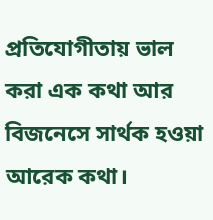প্রতিযোগীতায় ভাল করা এক কথা আর বিজনেসে সার্থক হওয়া আরেক কথা।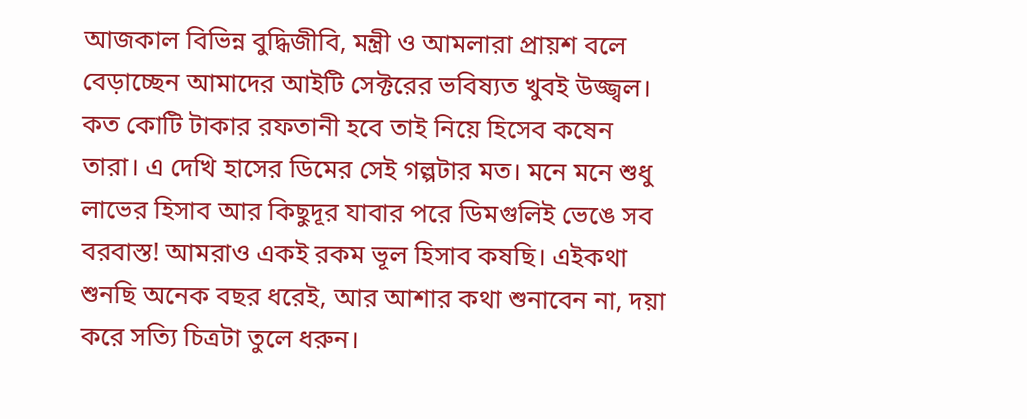আজকাল বিভিন্ন বুদ্ধিজীবি, মন্ত্রী ও আমলারা প্রায়শ বলে বেড়াচ্ছেন আমাদের আইটি সেক্টরের ভবিষ্যত খুবই উজ্জ্বল। কত কোটি টাকার রফতানী হবে তাই নিয়ে হিসেব কষেন তারা। এ দেখি হাসের ডিমের সেই গল্পটার মত। মনে মনে শুধু লাভের হিসাব আর কিছুদূর যাবার পরে ডিমগুলিই ভেঙে সব বরবাস্ত! আমরাও একই রকম ভূল হিসাব কষছি। এইকথা শুনছি অনেক বছর ধরেই, আর আশার কথা শুনাবেন না, দয়া করে সত্যি চিত্রটা তুলে ধরুন।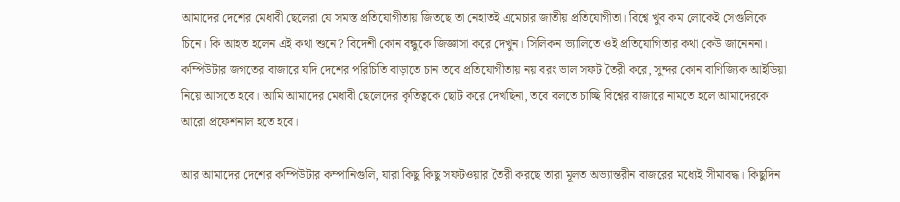আমাদের দেশের মেধাবী ছেলেরা যে সমস্ত প্রতিযোগীতায় জিতছে তা নেহাতই এমেচার জাতীয় প্রতিযোগীতা। বিশ্বে খুব কম লোকেই সেগুলিকে চিনে। কি আহত হলেন এই কথা শুনে? বিদেশী কোন বন্ধুকে জিজ্ঞাসা করে দেখুন। সিলিকন ভ্যালিতে ওই প্রতিযোগিতার কথা কেউ জানেননা। কম্পিউটার জগতের বাজারে যদি দেশের পরিচিতি বাড়াতে চান তবে প্রতিযোগীতায় নয় বরং ভাল সফট তৈরী করে, সুন্দর কোন বাণিজ্যিক আইডিয়া নিয়ে আসতে হবে। আমি আমাদের মেধাবী ছেলেদের কৃতিত্বকে ছোট করে দেখছিনা, তবে বলতে চাচ্ছি বিশ্বের বাজারে নামতে হলে আমাদেরকে আরো প্রফেশনাল হতে হবে।

আর আমাদের দেশের কম্পিউটার কম্পানিগুলি, যারা কিছু কিছু সফটওয়ার তৈরী করছে তারা মূলত অভ্যান্তরীন বাজরের মধ্যেই সীমাবদ্ধ। কিছুদিন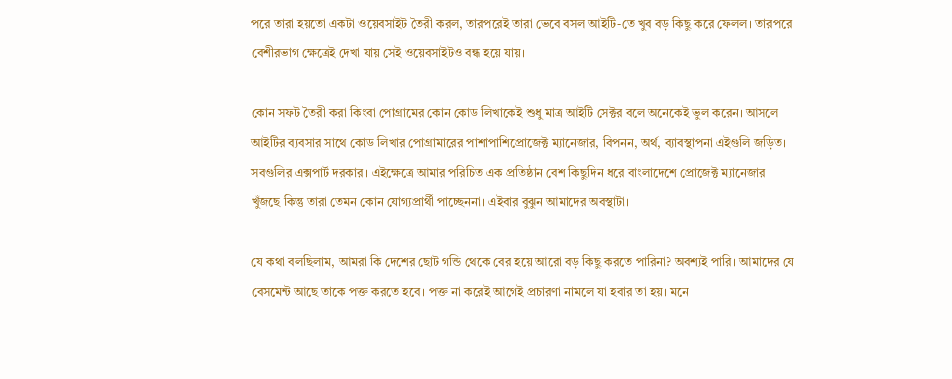পরে তারা হয়তো একটা ওয়েবসাইট তৈরী করল, তারপরেই তারা ভেবে বসল আইটি-তে খুব বড় কিছু করে ফেলল। তারপরে বেশীরভাগ ক্ষেত্রেই দেখা যায় সেই ওয়েবসাইটও বন্ধ হয়ে যায়।

কোন সফট তৈরী করা কিংবা পোগ্রামের কোন কোড লিখাকেই শুধু মাত্র আইটি সেক্টর বলে অনেকেই ভুল করেন। আসলে আইটির ব্যবসার সাথে কোড লিখার পোগ্রামারের পাশাপাশিপ্রোজেক্ট ম্যানেজার, বিপনন, অর্থ, ব্যাবস্থাপনা এইগুলি জড়িত। সবগুলির এক্সপার্ট দরকার। এইক্ষেত্রে আমার পরিচিত এক প্রতিষ্ঠান বেশ কিছুদিন ধরে বাংলাদেশে প্রোজেক্ট ম্যানেজার খুঁজছে কিন্তু তারা তেমন কোন যোগ্যপ্রার্থী পাচ্ছেননা। এইবার বুঝুন আমাদের অবস্থাটা।

যে কথা বলছিলাম, আমরা কি দেশের ছোট গন্ডি থেকে বের হয়ে আরো বড় কিছু করতে পারিনা? অবশ্যই পারি। আমাদের যে বেসমেন্ট আছে তাকে পক্ত করতে হবে। পক্ত না করেই আগেই প্রচারণা নামলে যা হবার তা হয়। মনে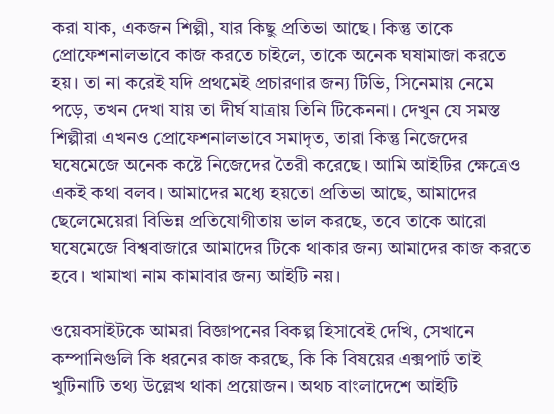করা যাক, একজন শিল্পী, যার কিছু প্রতিভা আছে। কিন্তু তাকে প্রোফেশনালভাবে কাজ করতে চাইলে, তাকে অনেক ঘষামাজা করতে হয়। তা না করেই যদি প্রথমেই প্রচারণার জন্য টিভি, সিনেমায় নেমে পড়ে, তখন দেখা যায় তা দীর্ঘ যাত্রায় তিনি টিকেননা। দেখুন যে সমস্ত শিল্পীরা এখনও প্রোফেশনালভাবে সমাদৃত, তারা কিন্তু নিজেদের ঘষেমেজে অনেক কষ্টে নিজেদের তৈরী করেছে। আমি আইটির ক্ষেত্রেও একই কথা বলব। আমাদের মধ্যে হয়তো প্রতিভা আছে, আমাদের ছেলেমেয়েরা বিভিন্ন প্রতিযোগীতায় ভাল করছে, তবে তাকে আরো ঘষেমেজে বিশ্ববাজারে আমাদের টিকে থাকার জন্য আমাদের কাজ করতে হবে। খামাখা নাম কামাবার জন্য আইটি নয়।

ওয়েবসাইটকে আমরা বিজ্ঞাপনের বিকল্প হিসাবেই দেখি, সেখানে কম্পানিগুলি কি ধরনের কাজ করছে, কি কি বিষয়ের এক্সপার্ট তাই খুটিনাটি তথ্য উল্লেখ থাকা প্রয়োজন। অথচ বাংলাদেশে আইটি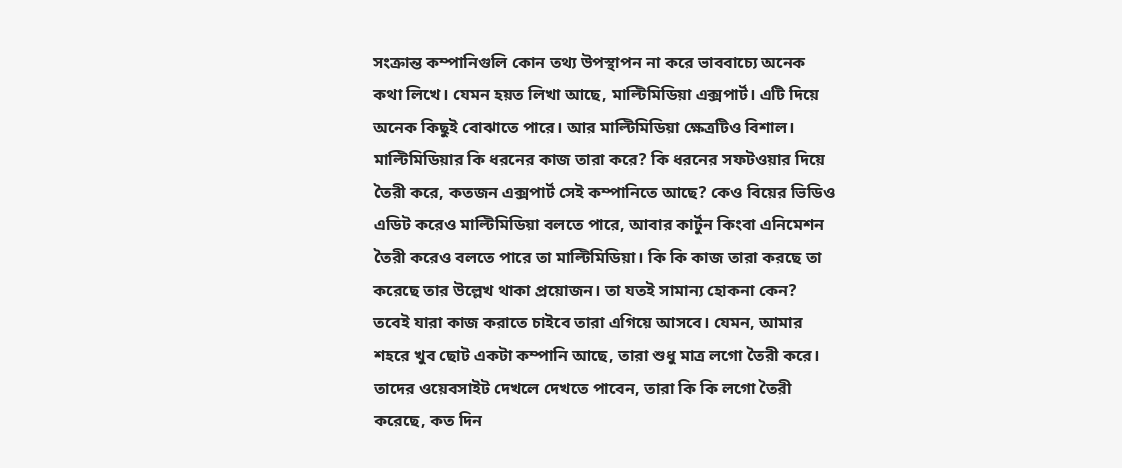সংক্রান্ত কম্পানিগুলি কোন তথ্য উপস্থাপন না করে ভাববাচ্যে অনেক কথা লিখে। যেমন হয়ত লিখা আছে, মাল্টিমিডিয়া এক্সপার্ট। এটি দিয়ে অনেক কিছুই বোঝাতে পারে। আর মাল্টিমিডিয়া ক্ষেত্রটিও বিশাল। মাল্টিমিডিয়ার কি ধরনের কাজ তারা করে? কি ধরনের সফটওয়ার দিয়ে তৈরী করে, কতজন এক্সপার্ট সেই কম্পানিতে আছে? কেও বিয়ের ভিডিও এডিট করেও মাল্টিমিডিয়া বলতে পারে, আবার কার্টুন কিংবা এনিমেশন তৈরী করেও বলতে পারে তা মাল্টিমিডিয়া। কি কি কাজ তারা করছে তা করেছে তার উল্লেখ থাকা প্রয়োজন। তা যতই সামান্য হোকনা কেন? তবেই যারা কাজ করাতে চাইবে তারা এগিয়ে আসবে। যেমন, আমার শহরে খুব ছোট একটা কম্পানি আছে, তারা শুধু মাত্র লগো তৈরী করে। তাদের ওয়েবসাইট দেখলে দেখতে পাবেন, তারা কি কি লগো তৈরী করেছে, কত দিন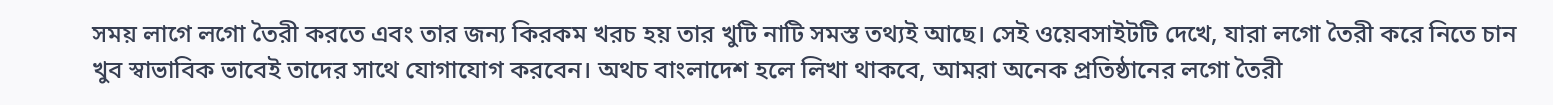সময় লাগে লগো তৈরী করতে এবং তার জন্য কিরকম খরচ হয় তার খুটি নাটি সমস্ত তথ্যই আছে। সেই ওয়েবসাইটটি দেখে, যারা লগো তৈরী করে নিতে চান খুব স্বাভাবিক ভাবেই তাদের সাথে যোগাযোগ করবেন। অথচ বাংলাদেশ হলে লিখা থাকবে, আমরা অনেক প্রতিষ্ঠানের লগো তৈরী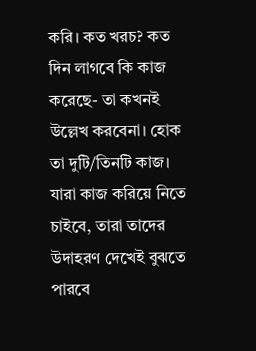করি। কত খরচ? কত দিন লাগবে কি কাজ করেছে- তা কখনই উল্লেখ করবেনা। হোক তা দুটি/তিনটি কাজ। যারা কাজ করিয়ে নিতে চাইবে, তারা তাদের উদাহরণ দেখেই বুঝতে পারবে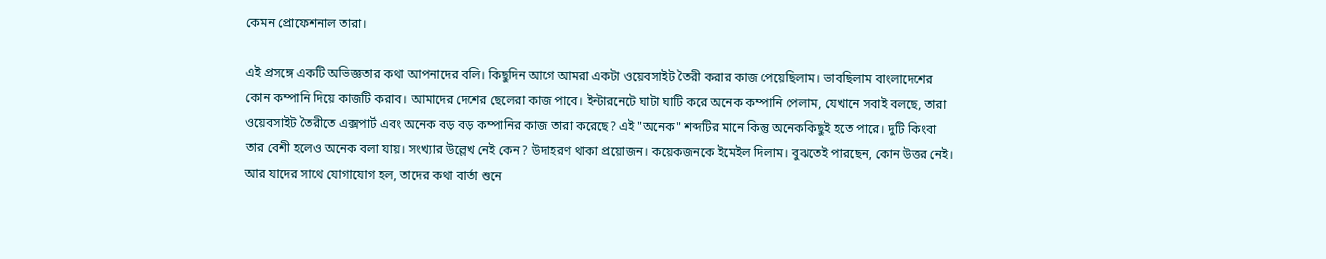কেমন প্রোফেশনাল তারা।

এই প্রসঙ্গে একটি অভিজ্ঞতার কথা আপনাদের বলি। কিছুদিন আগে আমরা একটা ওয়েবসাইট তৈরী করার কাজ পেয়েছিলাম। ভাবছিলাম বাংলাদেশের কোন কম্পানি দিয়ে কাজটি করাব। আমাদের দেশের ছেলেরা কাজ পাবে। ইন্টারনেটে ঘাটা ঘাটি করে অনেক কম্পানি পেলাম, যেখানে সবাই বলছে, তারা ওয়েবসাইট তৈরীতে এক্সপার্ট এবং অনেক বড় বড় কম্পানির কাজ তারা করেছে? এই "অনেক" শব্দটির মানে কিন্তু অনেককিছুই হতে পারে। দুটি কিংবা তার বেশী হলেও অনেক বলা যায়। সংখ্যার উল্লেখ নেই কেন? উদাহরণ থাকা প্রয়োজন। কয়েকজনকে ইমেইল দিলাম। বুঝতেই পারছেন, কোন উত্তর নেই। আর যাদের সাথে যোগাযোগ হল, তাদের কথা বার্তা শুনে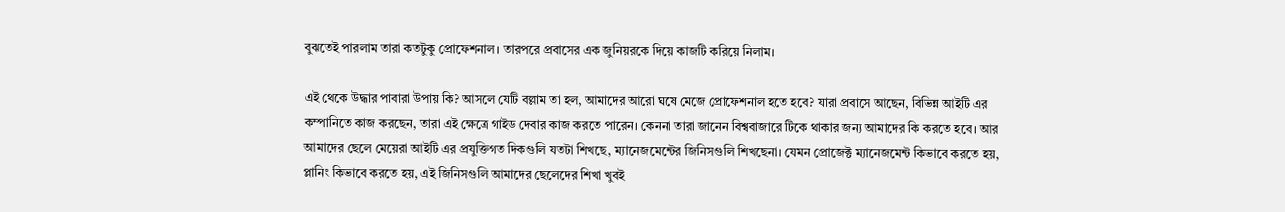বুঝতেই পারলাম তারা কতটুকু প্রোফেশনাল। তারপরে প্রবাসের এক জুনিয়রকে দিয়ে কাজটি করিয়ে নিলাম।

এই থেকে উদ্ধার পাবারা উপায় কি? আসলে যেটি বল্লাম তা হল, আমাদের আরো ঘষে মেজে প্রোফেশনাল হতে হবে? যারা প্রবাসে আছেন, বিভিন্ন আইটি এর কম্পানিতে কাজ করছেন, তারা এই ক্ষেত্রে গাইড দেবার কাজ করতে পারেন। কেননা তারা জানেন বিশ্ববাজারে টিকে থাকার জন্য আমাদের কি করতে হবে। আর আমাদের ছেলে মেয়েরা আইটি এর প্রযুক্তিগত দিকগুলি যতটা শিখছে, ম্যানেজমেন্টের জিনিসগুলি শিখছেনা। যেমন প্রোজেক্ট ম্যানেজমেন্ট কিভাবে করতে হয়, প্লানিং কিভাবে করতে হয়, এই জিনিসগুলি আমাদের ছেলেদের শিখা খুবই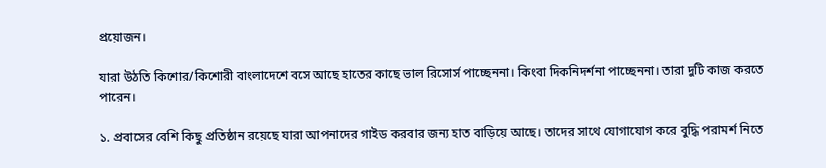প্রয়োজন।

যারা উঠতি কিশোর/কিশোরী বাংলাদেশে বসে আছে হাতের কাছে ভাল রিসোর্স পাচ্ছেননা। কিংবা দিকনিদর্শনা পাচ্ছেননা। তারা দুটি কাজ করতে পারেন।

১. প্রবাসের বেশি কিছু প্রতিষ্ঠান রয়েছে যারা আপনাদের গাইড করবার জন্য হাত বাড়িয়ে আছে। তাদের সাথে যোগাযোগ করে বুদ্ধি পরামর্শ নিতে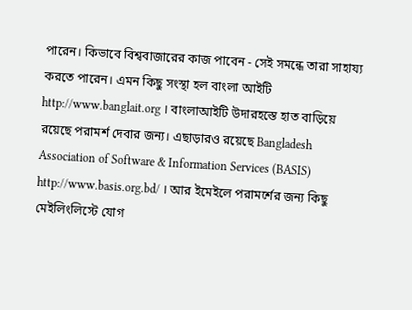পারেন। কিভাবে বিশ্ববাজারের কাজ পাবেন - সেই সমন্ধে তারা সাহায্য করতে পারেন। এমন কিছু সংস্থা হল বাংলা আইটি http://www.banglait.org । বাংলাআইটি উদারহস্তে হাত বাড়িয়ে রয়েছে পরামর্শ দেবার জন্য। এছাড়ারও রয়েছে Bangladesh Association of Software & Information Services (BASIS) http://www.basis.org.bd/ । আর ইমেইলে পরামর্শের জন্য কিছু মেইলিংলিস্টে যোগ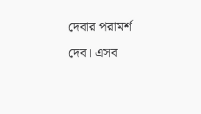দেবার পরামর্শ দেব। এসব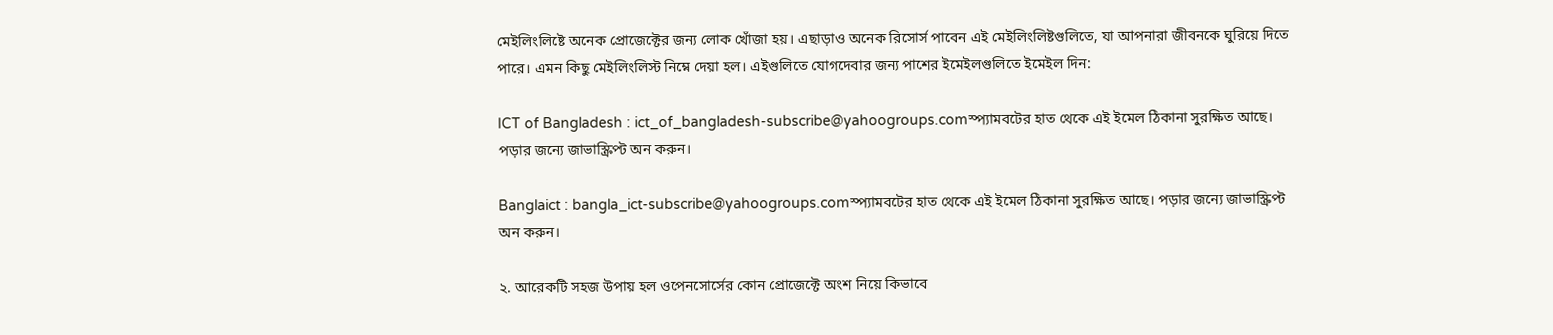মেইলিংলিষ্টে অনেক প্রোজেক্টের জন্য লোক খোঁজা হয়। এছাড়াও অনেক রিসোর্স পাবেন এই মেইলিংলিষ্টগুলিতে, যা আপনারা জীবনকে ঘুরিয়ে দিতে পারে। এমন কিছু মেইলিংলিস্ট নিম্নে দেয়া হল। এইগুলিতে যোগদেবার জন্য পাশের ইমেইলগুলিতে ইমেইল দিন:

ICT of Bangladesh : ict_of_bangladesh-subscribe@yahoogroups.comস্প্যামবটের হাত থেকে এই ইমেল ঠিকানা সুরক্ষিত আছে। পড়ার জন্যে জাভাস্ক্রিপ্ট অন করুন।

Banglaict : bangla_ict-subscribe@yahoogroups.comস্প্যামবটের হাত থেকে এই ইমেল ঠিকানা সুরক্ষিত আছে। পড়ার জন্যে জাভাস্ক্রিপ্ট অন করুন।

২. আরেকটি সহজ উপায় হল ওপেনসোর্সের কোন প্রোজেক্টে অংশ নিয়ে কিভাবে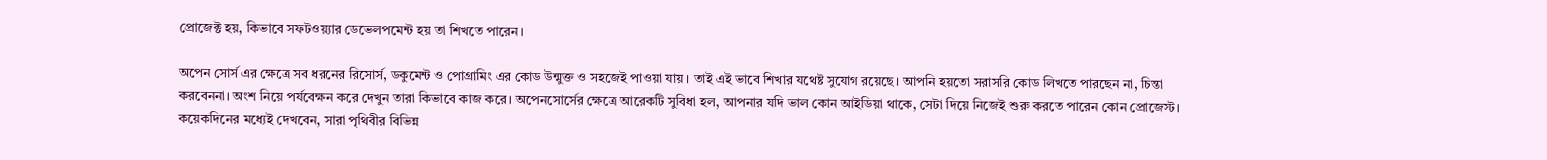প্রোজেক্ট হয়, কিভাবে সফটওয়্যার ডেভেলপমেন্ট হয় তা শিখতে পারেন।

অপেন সোর্স এর ক্ষেত্রে সব ধরনের রিসোর্স, ডকুমেন্ট ও পোগ্রামিং এর কোড উন্মুক্ত ও সহজেই পাওয়া যায়। তাই এই ভাবে শিখার যথেষ্ট সুযোগ রয়েছে। আপনি হয়তো সরাসরি কোড লিখতে পারছেন না, চিন্তা করবেননা। অংশ নিয়ে পর্যবেক্ষন করে দেখুন তারা কিভাবে কাজ করে। অপেনসোর্সের ক্ষেত্রে আরেকটি সুবিধা হল, আপনার যদি ভাল কোন আইডিয়া থাকে, সেটা দিয়ে নিজেই শুরু করতে পারেন কোন প্রোজেস্ট। কয়েকদিনের মধ্যেই দেখবেন, সারা পৃথিবীর বিভিন্ন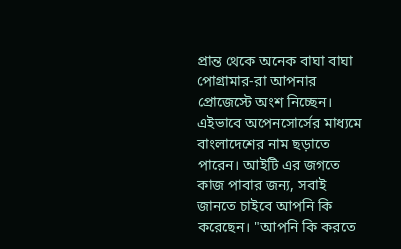প্রান্ত থেকে অনেক বাঘা বাঘা পোগ্রামার-রা আপনার প্রোজেস্টে অংশ নিচ্ছেন। এইভাবে অপেনসোর্সের মাধ্যমে বাংলাদেশের নাম ছড়াতে পারেন। আইটি এর জগতে কাজ পাবার জন্য, সবাই জানতে চাইবে আপনি কি করেছেন। "আপনি কি করতে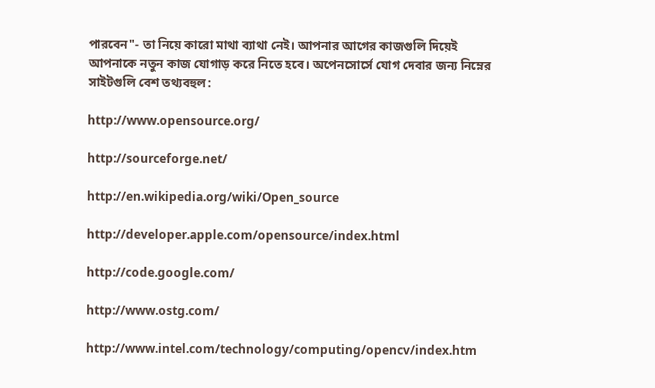পারবেন"- তা নিয়ে কারো মাথা ব্যাথা নেই। আপনার আগের কাজগুলি দিয়েই আপনাকে নতুন কাজ যোগাড় করে নিতে হবে। অপেনসোর্সে যোগ দেবার জন্য নিম্নের সাইটগুলি বেশ তথ্যবহুল:

http://www.opensource.org/

http://sourceforge.net/

http://en.wikipedia.org/wiki/Open_source

http://developer.apple.com/opensource/index.html

http://code.google.com/

http://www.ostg.com/

http://www.intel.com/technology/computing/opencv/index.htm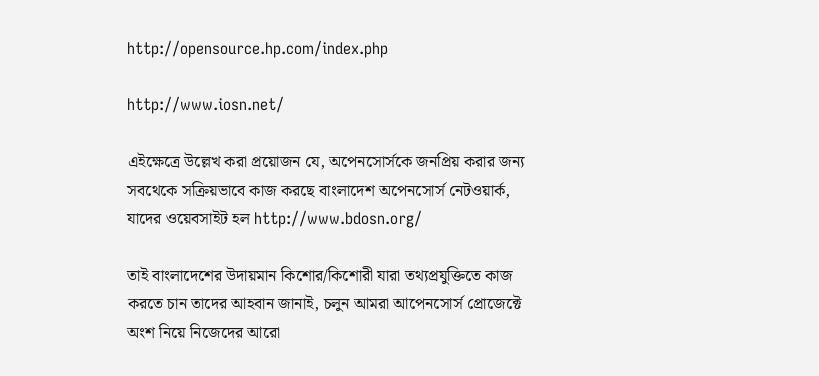http://opensource.hp.com/index.php

http://www.iosn.net/

এইক্ষেত্রে উল্লেখ করা প্রয়োজন যে, অপেনসোর্সকে জনপ্রিয় করার জন্য সবথেকে সক্রিয়ভাবে কাজ করছে বাংলাদেশ অপেনসোর্স নেটওয়ার্ক, যাদের ওয়েবসাইট হল http://www.bdosn.org/

তাই বাংলাদেশের উদায়মান কিশোর/কিশোরী যারা তথ্যপ্রযুক্তিতে কাজ করতে চান তাদের আহবান জানাই, চলুন আমরা আপেনসোর্স প্রোজেক্টে অংশ নিয়ে নিজেদের আরো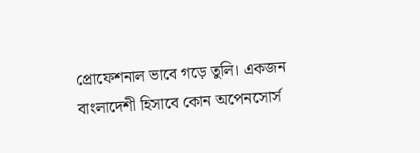প্রোফেশনাল ভাবে গড়ে তুলি। একজন বাংলাদেশী হিসাবে কোন অপেনসোর্স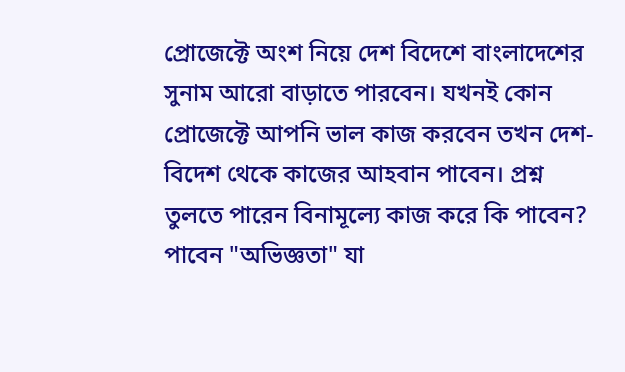প্রোজেক্টে অংশ নিয়ে দেশ বিদেশে বাংলাদেশের সুনাম আরো বাড়াতে পারবেন। যখনই কোন প্রোজেক্টে আপনি ভাল কাজ করবেন তখন দেশ-বিদেশ থেকে কাজের আহবান পাবেন। প্রশ্ন তুলতে পারেন বিনামূল্যে কাজ করে কি পাবেন? পাবেন "অভিজ্ঞতা" যা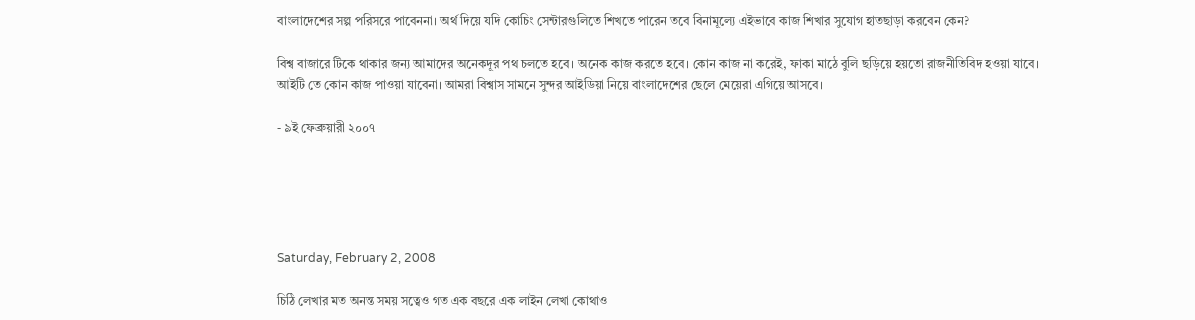বাংলাদেশের সল্প পরিসরে পাবেননা। অর্থ দিয়ে যদি কোচিং সেন্টারগুলিতে শিখতে পারেন তবে বিনামূল্যে এইভাবে কাজ শিখার সুযোগ হাতছাড়া করবেন কেন?

বিশ্ব বাজারে টিকে থাকার জন্য আমাদের অনেকদূর পথ চলতে হবে। অনেক কাজ করতে হবে। কোন কাজ না করেই, ফাকা মাঠে বুলি ছড়িয়ে হয়তো রাজনীতিবিদ হওয়া যাবে। আইটি তে কোন কাজ পাওয়া যাবেনা। আমরা বিশ্বাস সামনে সুন্দর আইডিয়া নিয়ে বাংলাদেশের ছেলে মেয়েরা এগিয়ে আসবে।

- ৯ই ফেব্রুয়ারী ২০০৭





Saturday, February 2, 2008

চিঠি লেখার মত অনন্ত সময় সত্বেও গত এক বছরে এক লাইন লেখা কোথাও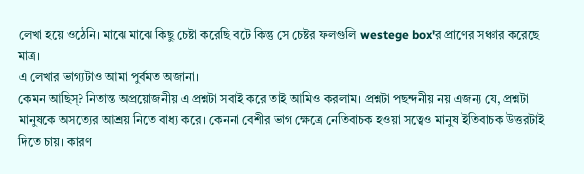লেখা হয়ে ওঠেনি। মাঝে মাঝে কিছু চেষ্টা করেছি বটে কিন্তু সে চেষ্টর ফলগুলি westege box'র প্রাণের সঞ্চার করেছে মাত্র।
এ লেখার ভাগ্যটাও আমা পুর্বমত অজানা।
কেমন আছিস্? নিতান্ত অপ্রয়োজনীয় এ প্রশ্নটা সবাই করে তাই আমিও করলাম। প্রশ্নটা পছন্দনীয় নয় এজন্য যে, প্রশ্নটা মানুষকে অসত্যের আশ্রয় নিতে বাধ্য করে। কেননা বেশীর ভাগ ক্ষেত্রে নেতিবাচক হওয়া সত্বেও মানুষ ইতিবাচক উত্তরটাই দিতে চায়। কারণ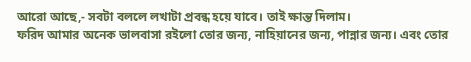আরো আছে,- সবটা বললে লখাটা প্রবন্ধ হয়ে যাবে। তাই ক্ষান্ত দিলাম।
ফরিদ আমার অনেক ভালবাসা রইলো তোর জন্য, নাহিয়ানের জন্য, পান্নার জন্য। এবং তোর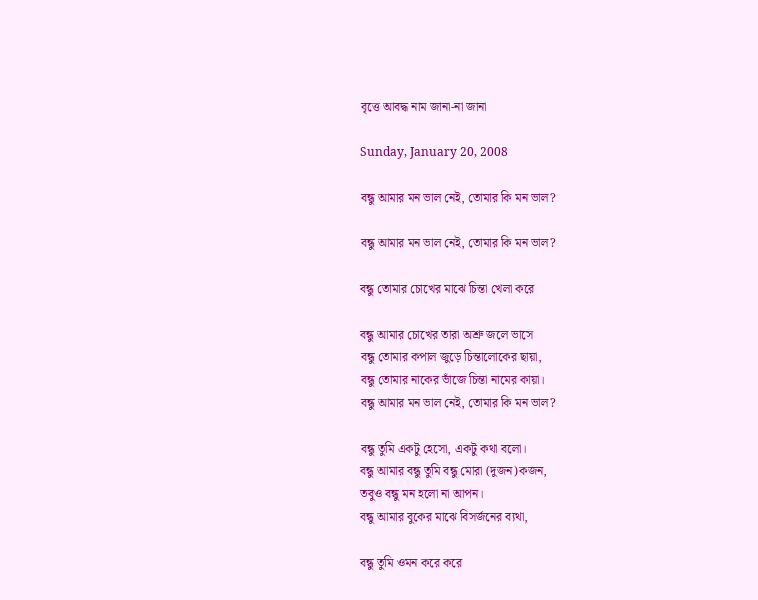বৃত্তে আবদ্ধ নাম জানা-না জানা

Sunday, January 20, 2008

বন্ধু আমার মন ভাল নেই, তোমার কি মন ভাল?

বন্ধু আমার মন ভাল নেই, তোমার কি মন ভাল?

বন্ধু তোমার চোখের মাঝে চিন্তা খেলা করে

বন্ধু আমার চোখের তারা অশ্রু জলে ভাসে
বন্ধু তোমার কপাল জুড়ে চিন্তালোকের ছায়া,
বন্ধু তোমার নাকের ভাঁজে চিন্তা নামের কায়া।
বন্ধু আমার মন ভাল নেই, তোমার কি মন ভাল?

বন্ধু তুমি একটু হেসো, একটু কথা বলো।
বন্ধু আমার বন্ধু তুমি বন্ধু মোরা (দুজন)কজন,
তবুও বন্ধু মন হলো না আপন।
বন্ধু আমার বুকের মাঝে বিসর্জনের ব্যথা,

বন্ধু তুমি ওমন করে করে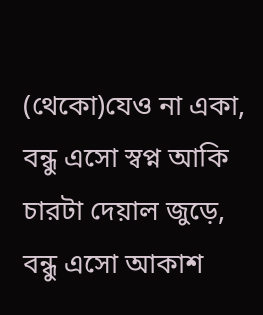(থেকো)যেও না একা,
বন্ধু এসো স্বপ্ন আকি চারটা দেয়াল জুড়ে,
বন্ধু এসো আকাশ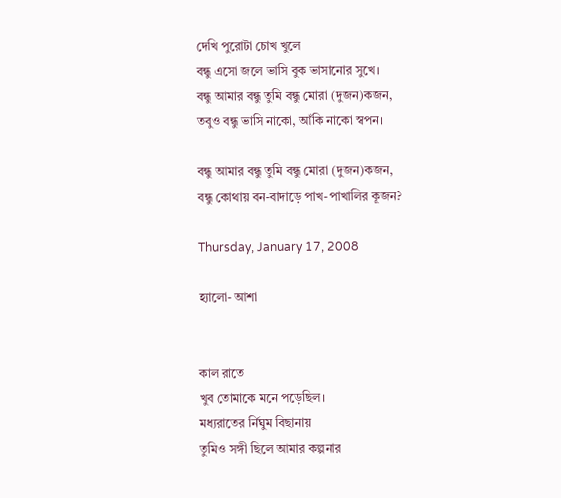দেখি পুরোটা চোখ খুলে
বন্ধু এসো জলে ভাসি বুক ভাসানোর সুখে।
বন্ধু আমার বন্ধু তুমি বন্ধু মোরা (দুজন)কজন,
তবুও বন্ধু ভাসি নাকো, আঁকি নাকো স্বপন।

বন্ধু আমার বন্ধু তুমি বন্ধু মোরা (দুজন)কজন,
বন্ধু কোথায় বন-বাদাড়ে পাখ-পাখালির কূজন?

Thursday, January 17, 2008

হ্যালো- আশা


কাল রাতে
খুব তোমাকে মনে পড়েছিল।
মধ্যরাতের র্নিঘুম বিছানায়
তুমিও সঙ্গী ছিলে আমার কল্পনার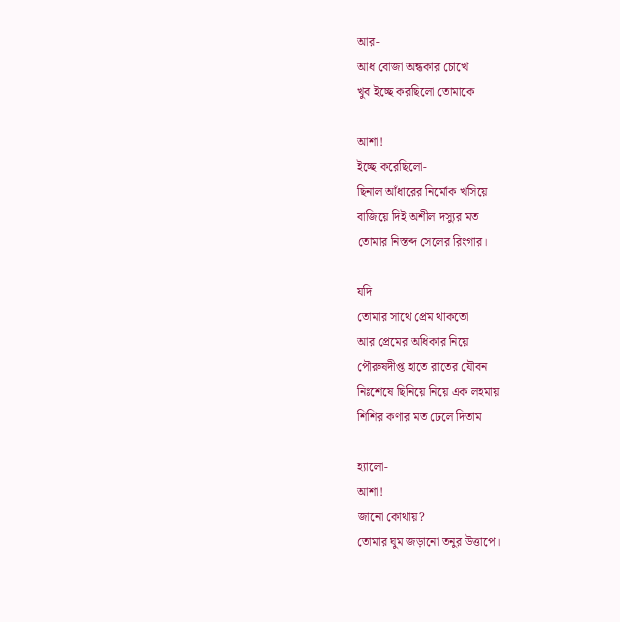আর-
আধ বোজা অন্ধকার চোখে
খুব ইচ্ছে করছিলো তোমাকে

আশা!
ইচ্ছে করেছিলো-
ছিনাল আঁধারের নির্মোক খসিয়ে
বাজিয়ে দিই অশীল দস্যুর মত
তোমার নিস্তব্দ সেলের রিংগার।

যদি
তোমার সাথে প্রেম থাকতো
আর প্রেমের অধিকার নিয়ে
পৌরুষদীপ্ত হাতে রাতের যৌবন
নিঃশেষে ছিনিয়ে নিয়ে এক লহমায়
শিশির কণার মত ঢেলে দিতাম

হ্যালো-
আশা!
জানো কোথায়?
তোমার ঘুম জড়ানো তনুর উত্তাপে।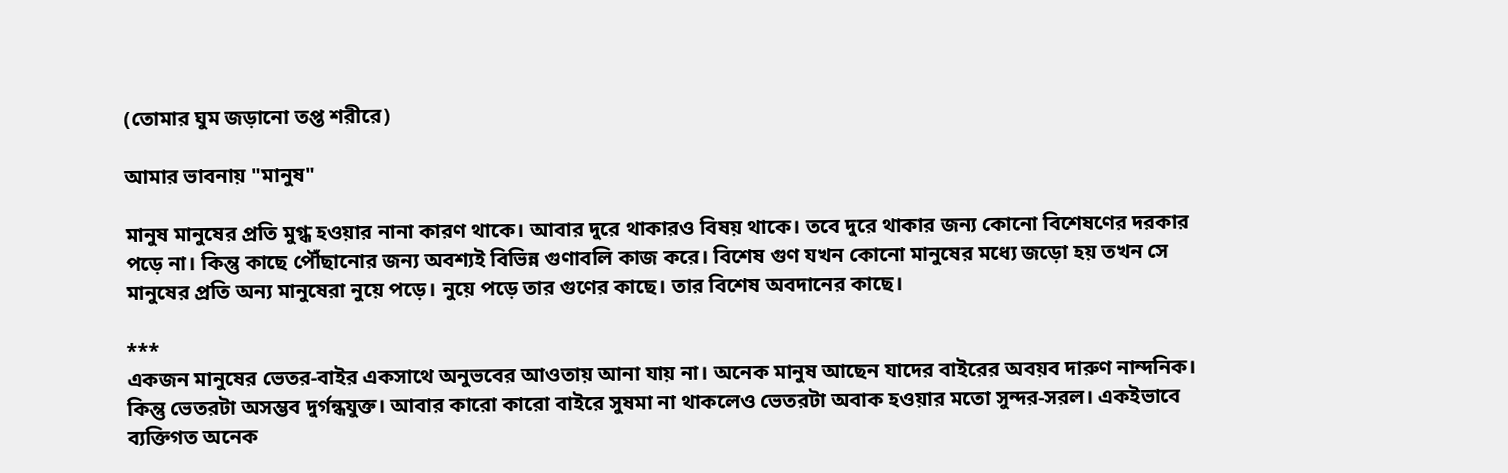(তোমার ঘুম জড়ানো তপ্ত শরীরে)

আমার ভাবনায় "মানুষ"

মানুষ মানুষের প্রতি মুগ্ধ হওয়ার নানা কারণ থাকে। আবার দুরে থাকারও বিষয় থাকে। তবে দুরে থাকার জন্য কোনো বিশেষণের দরকার পড়ে না। কিন্তু কাছে পৌঁছানোর জন্য অবশ্যই বিভিন্ন গুণাবলি কাজ করে। বিশেষ গুণ যখন কোনো মানুষের মধ্যে জড়ো হয় তখন সে মানুষের প্রতি অন্য মানুষেরা নুয়ে পড়ে। নুয়ে পড়ে তার গুণের কাছে। তার বিশেষ অবদানের কাছে।

***
একজন মানুষের ভেতর-বাইর একসাথে অনুভবের আওতায় আনা যায় না। অনেক মানুষ আছেন যাদের বাইরের অবয়ব দারুণ নান্দনিক। কিন্তু ভেতরটা অসম্ভব দুর্গন্ধযুক্ত। আবার কারো কারো বাইরে সুষমা না থাকলেও ভেতরটা অবাক হওয়ার মতো সুন্দর-সরল। একইভাবে ব্যক্তিগত অনেক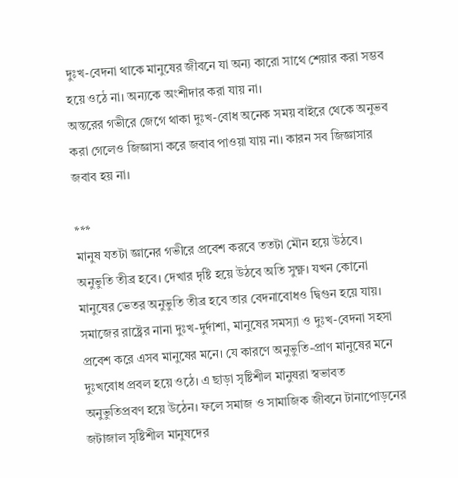দুঃখ-বেদনা থাকে মানুষের জীবনে যা অন্য কারো সাথে শেয়ার করা সম্ভব হয়ে ওঠে না। অন্যকে অংশীদার করা যায় না।
অন্তরের গভীরে জেগে থাকা দুঃখ-বোধ অনেক সময় বাইরে থেকে অনুভব করা গেলেও জিজ্ঞাসা করে জবাব পাওয়া যায় না। কারন সব জিজ্ঞাসার জবাব হয় না।

***
মানুষ যতটা জ্ঞানের গভীরে প্রবেশ করবে ততটা মৌন হয়ে উঠবে। অনুভুতি তীব্র হবে। দেখার দৃষ্টি হয়ে উঠবে অতি সুক্ষ্ণ। যখন কোনো মানুষের ভেতর অনুভুতি তীব্র হবে তার বেদনাবোধও দ্বিগুন হয়ে যায়। সমাজের রাষ্ট্রের নানা দুঃখ-দুর্দাশা, মানুষের সমস্যা ও দুঃখ-বেদনা সহসা প্রবেশ করে এসব মানুষের মনে। যে কারণে অনুভুতি-প্রাণ মানুষের মনে দুঃখবোধ প্রবল হয়ে ওঠে। এ ছাড়া সৃষ্টিশীল মানুষরা স্বভাবত অনুভুতিপ্রবণ হয়ে উঠেন। ফলে সমাজ ও সামাজিক জীবনে টানাপোড়নের জটাজাল সৃষ্টিশীল মানুষদের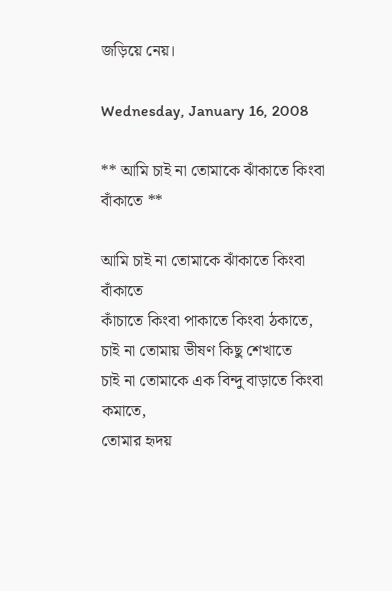জড়িয়ে নেয়।

Wednesday, January 16, 2008

** আমি চাই না তোমাকে ঝাঁকাতে কিংবা বাঁকাতে **

আমি চাই না তোমাকে ঝাঁকাতে কিংবা বাঁকাতে
কাঁচাতে কিংবা পাকাতে কিংবা ঠকাতে,
চাই না তোমায় ভীষণ কিছু শেখাতে
চাই না তোমাকে এক বিন্দু বাড়াতে কিংবা কমাতে,
তোমার হৃদয়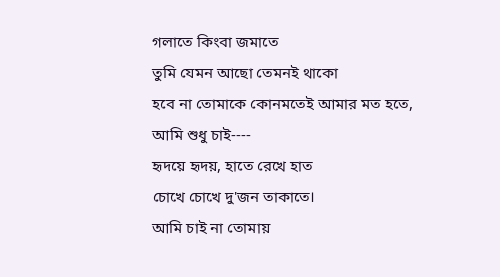গলাতে কিংবা জমাতে
তুমি যেমন আছো তেমনই থাকো
হবে না তোমাকে কোনমতেই আমার মত হতে,
আমি শুধু চাই----
হৃদয়ে হৃদয়, হাতে রেখে হাত
চোখে চোখে দু'জন তাকাতে।
আমি চাই না তোমায়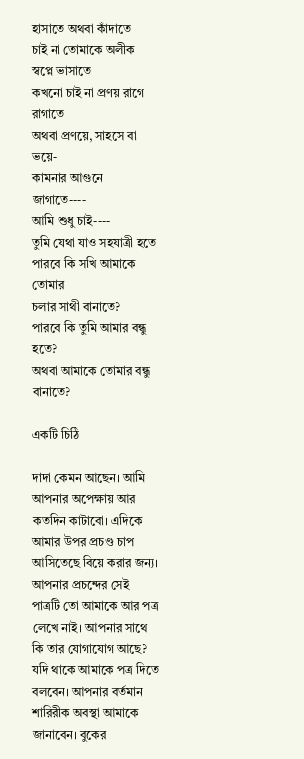হাসাতে অথবা কাঁদাতে
চাই না তোমাকে অলীক স্বপ্নে ভাসাতে
কখনো চাই না প্রণয় রাগে রাগাতে
অথবা প্রণয়ে, সাহসে বা ভয়ে-
কামনার আগুনে জাগাতে----
আমি শুধু চাই----
তুমি যেথা যাও সহযাত্রী হতে
পারবে কি সখি আমাকে তোমার
চলার সাথী বানাতে?
পারবে কি তুমি আমার বন্ধু হতে?
অথবা আমাকে তোমার বন্ধু বানাতে?

একটি চিঠি

দাদা কেমন আছেন। আমি আপনার অপেক্ষায় আর কতদিন কাটাবো। এদিকে আমার উপর প্রচণ্ড চাপ আসিতেছে বিয়ে করার জন্য। আপনার প্রচন্দের সেই পাত্রটি তো আমাকে আর পত্র লেখে নাই। আপনার সাথে কি তার যোগাযোগ আছে? যদি থাকে আমাকে পত্র দিতে বলবেন। আপনার বর্তমান শারিরীক অবস্থা আমাকে জানাবেন। বুকের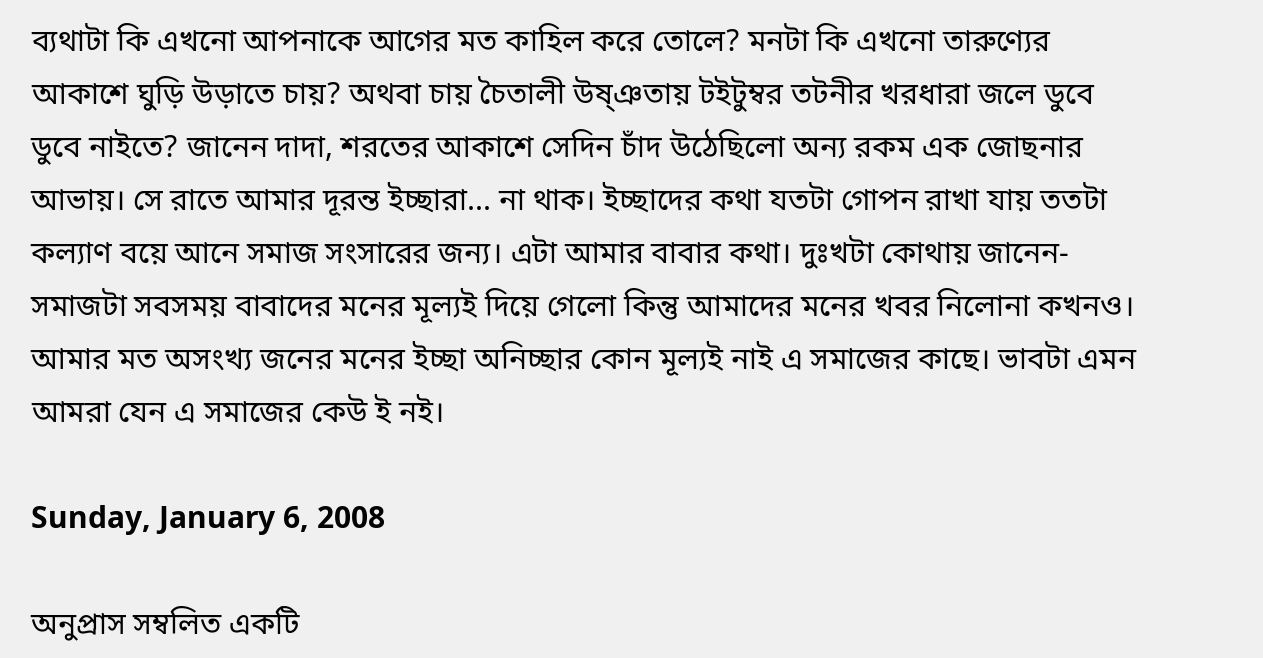ব্যথাটা কি এখনো আপনাকে আগের মত কাহিল করে তোলে? মনটা কি এখনো তারুণ্যের আকাশে ঘুড়ি উড়াতে চায়? অথবা চায় চৈতালী উষ্ঞতায় টইটুম্বর তটনীর খরধারা জলে ডুবে ডুবে নাইতে? জানেন দাদা, শরতের আকাশে সেদিন চাঁদ উঠেছিলো অন্য রকম এক জোছনার আভায়। সে রাতে আমার দূরন্ত ইচ্ছারা... না থাক। ইচ্ছাদের কথা যতটা গোপন রাখা যায় ততটা কল্যাণ বয়ে আনে সমাজ সংসারের জন্য। এটা আমার বাবার কথা। দুঃখটা কোথায় জানেন- সমাজটা সবসময় বাবাদের মনের মূল্যই দিয়ে গেলো কিন্তু আমাদের মনের খবর নিলোনা কখনও। আমার মত অসংখ্য জনের মনের ইচ্ছা অনিচ্ছার কোন মূল্যই নাই এ সমাজের কাছে। ভাবটা এমন আমরা যেন এ সমাজের কেউ ই নই।

Sunday, January 6, 2008

অনুপ্রাস সম্বলিত একটি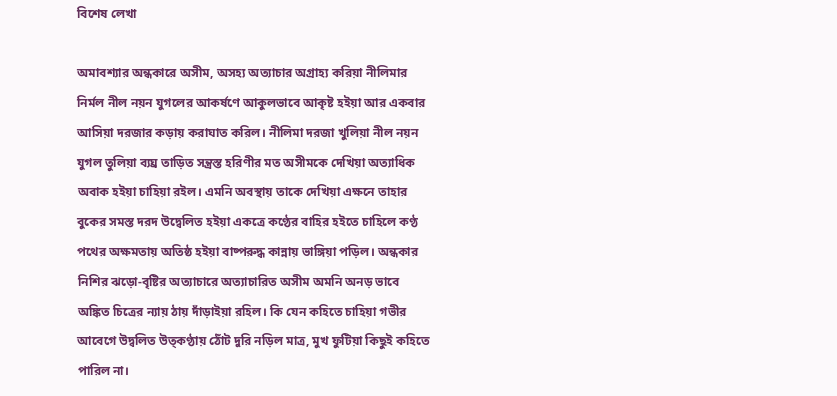বিশেষ লেখা

অমাবশ্যার অন্ধকারে অসীম, অসহ্য অত্যাচার অগ্রাহ্য করিয়া নীলিমার নির্মল নীল নয়ন যুগলের আকর্ষণে আকুলভাবে আকৃষ্ট হইয়া আর একবার আসিয়া দরজার কড়ায় করাঘাত করিল। নীলিমা দরজা খুলিয়া নীল নয়ন যুগল তুলিয়া ব্যঘ্র তাড়িত সন্ত্রস্ত হরিণীর মত অসীমকে দেখিয়া অত্যাধিক অবাক হইয়া চাহিয়া রইল। এমনি অবস্থায় তাকে দেখিয়া এক্ষনে তাহার বুকের সমস্ত দরদ উদ্বেলিত হইয়া একত্রে কণ্ঠের বাহির হইতে চাহিলে কণ্ঠ পথের অক্ষমতায় অতিষ্ঠ হইয়া বাষ্পরুদ্ধ কান্নায় ভাঙ্গিয়া পড়িল। অন্ধকার নিশির ঝড়ো-বৃষ্টির অত্যাচারে অত্যাচারিত অসীম অমনি অনড় ভাবে অঙ্কিত চিত্রের ন্যায় ঠায় দাঁড়াইয়া রহিল। কি যেন কহিতে চাহিয়া গভীর আবেগে উদ্বলিত উত্কণ্ঠায় ঠোঁট দুরি নড়িল মাত্র, মুখ ফুটিয়া কিছুই কহিতে পারিল না।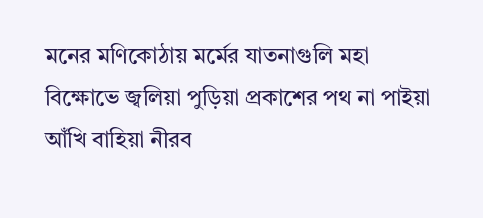মনের মণিকোঠায় মর্মের যাতনাগুলি মহা বিক্ষোভে জ্বলিয়া পুড়িয়া প্রকাশের পথ না পাইয়া আঁখি বাহিয়া নীরব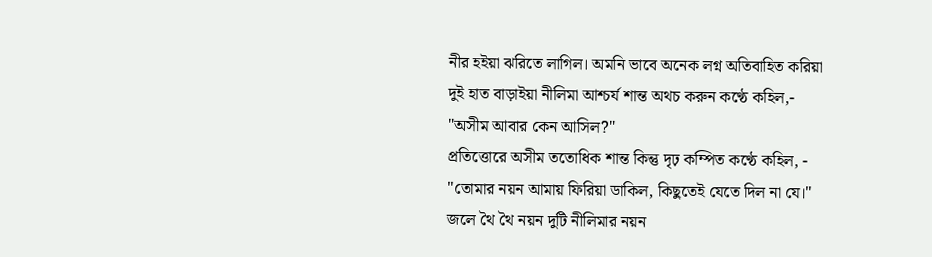নীর হইয়া ঝরিতে লাগিল। অমনি ভাবে অনেক লগ্ন অতিবাহিত করিয়া দুই হাত বাড়াইয়া নীলিমা আশ্চর্য শান্ত অথচ করুন কণ্ঠে কহিল,- "অসীম আবার কেন আসিল?"
প্রতিত্তোরে অসীম ততোধিক শান্ত কিন্তু দৃঢ় কম্পিত কণ্ঠে কহিল, - "তোমার নয়ন আমায় ফিরিয়া ডাকিল, কিছুতেই যেতে দিল না যে।" জলে থৈ থৈ নয়ন দুটি নীলিমার নয়ন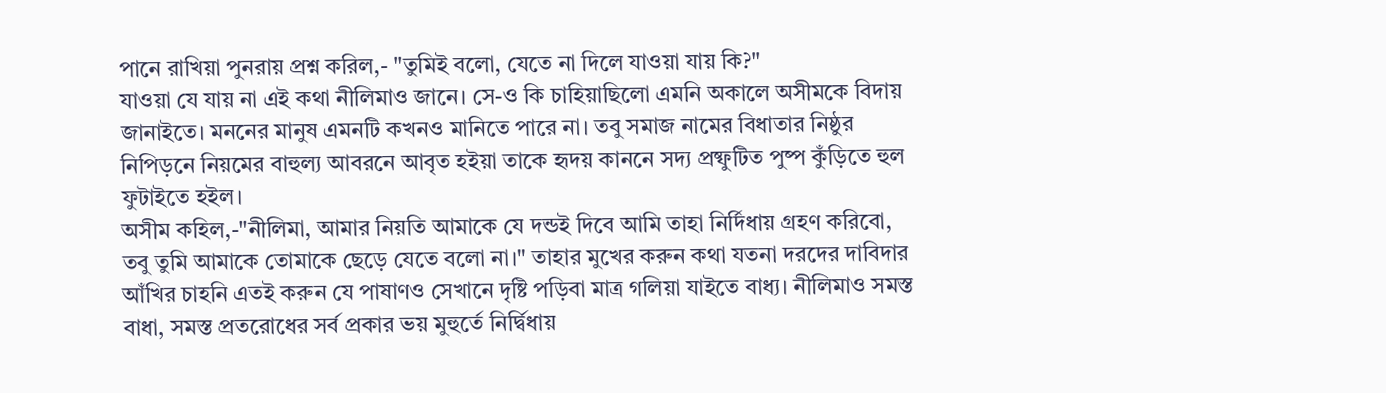পানে রাখিয়া পুনরায় প্রশ্ন করিল,- "তুমিই বলো, যেতে না দিলে যাওয়া যায় কি?"
যাওয়া যে যায় না এই কথা নীলিমাও জানে। সে-ও কি চাহিয়াছিলো এমনি অকালে অসীমকে বিদায় জানাইতে। মননের মানুষ এমনটি কখনও মানিতে পারে না। তবু সমাজ নামের বিধাতার নিষ্ঠুর নিপিড়নে নিয়মের বাহুল্য আবরনে আবৃত হইয়া তাকে হৃদয় কাননে সদ্য প্রষ্ফুটিত পুষ্প কুঁড়িতে হুল ফুটাইতে হইল।
অসীম কহিল,-"নীলিমা, আমার নিয়তি আমাকে যে দন্ডই দিবে আমি তাহা নির্দিধায় গ্রহণ করিবো, তবু তুমি আমাকে তোমাকে ছেড়ে যেতে বলো না।" তাহার মুখের করুন কথা যতনা দরদের দাবিদার আঁখির চাহনি এতই করুন যে পাষাণও সেখানে দৃষ্টি পড়িবা মাত্র গলিয়া যাইতে বাধ্য। নীলিমাও সমস্ত বাধা, সমস্ত প্রতরোধের সর্ব প্রকার ভয় মুহুর্তে নির্দ্বিধায়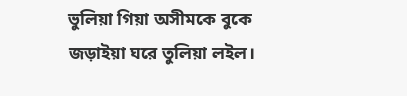ভুলিয়া গিয়া অসীমকে বুকে জড়াইয়া ঘরে তুলিয়া লইল।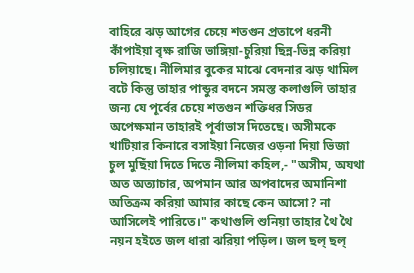বাহিরে ঝড় আগের চেয়ে শতগুন প্রতাপে ধরনী কাঁপাইয়া বৃক্ষ রাজি ভাঙ্গিয়া-চুরিয়া ছিন্ন-ভিন্ন করিয়া চলিয়াছে। নীলিমার বুকের মাঝে বেদনার ঝড় থামিল বটে কিন্তু তাহার পান্ডুর বদনে সমস্ত কলাগুলি তাহার জন্য যে পূর্বের চেয়ে শতগুন শক্তিধর সিডর অপেক্ষমান তাহারই পূর্বাভাস দিতেছে। অসীমকে খাটিয়ার কিনারে বসাইয়া নিজের ওড়না দিয়া ভিজা চুল মুছিঁয়া দিতে দিতে নীলিমা কহিল,- "অসীম, অযথা অত অত্যাচার, অপমান আর অপবাদের অমানিশা অতিক্রম করিয়া আমার কাছে কেন আসো? না আসিলেই পারিতে।" কথাগুলি শুনিয়া তাহার থৈ থৈ নয়ন হইতে জল ধারা ঝরিয়া পড়িল। জল ছল্ ছল্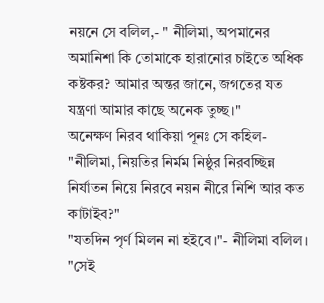নয়নে সে বলিল,- " নীলিমা, অপমানের অমানিশা কি তোমাকে হারানোর চাইতে অধিক কষ্টকর? আমার অন্তর জানে, জগতের যত যন্ত্রণা আমার কাছে অনেক তুচ্ছ।"
অনেক্ষণ নিরব থাকিয়া পূনঃ সে কহিল-
"নীলিমা, নিয়তির নির্মম নিষ্ঠুর নিরবচ্ছিন্ন নির্যাতন নিয়ে নিরবে নয়ন নীরে নিশি আর কত কাটাইব?"
"যতদিন পৃর্ণ মিলন না হইবে।"- নীলিমা বলিল।
"সেই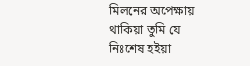মিলনের অপেক্ষায় থাকিয়া তুমি যে নিঃশেষ হইয়া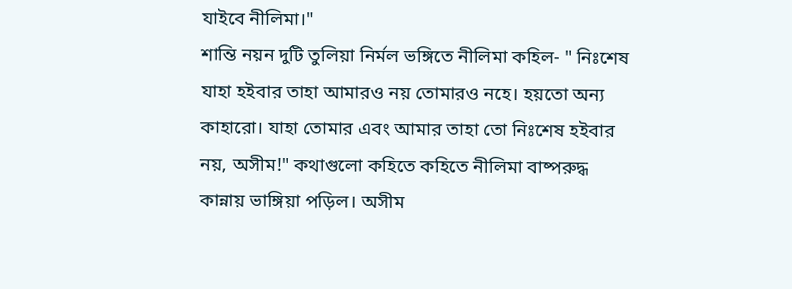যাইবে নীলিমা।"
শান্তি নয়ন দুটি তুলিয়া নির্মল ভঙ্গিতে নীলিমা কহিল- " নিঃশেষ যাহা হইবার তাহা আমারও নয় তোমারও নহে। হয়তো অন্য কাহারো। যাহা তোমার এবং আমার তাহা তো নিঃশেষ হইবার নয়, অসীম!" কথাগুলো কহিতে কহিতে নীলিমা বাষ্পরুদ্ধ কান্নায় ভাঙ্গিয়া পড়িল। অসীম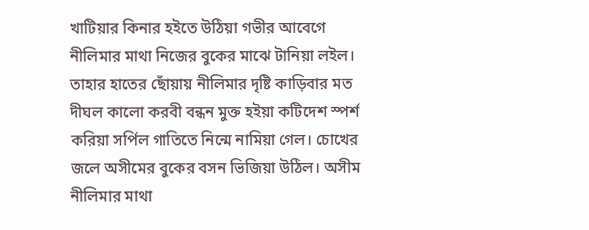খাটিয়ার কিনার হইতে উঠিয়া গভীর আবেগে নীলিমার মাথা নিজের বুকের মাঝে টানিয়া লইল। তাহার হাতের ছোঁয়ায় নীলিমার দৃষ্টি কাড়িবার মত দীঘল কালো করবী বন্ধন মুক্ত হইয়া কটিদেশ স্পর্শ করিয়া সর্পিল গাতিতে নিন্মে নামিয়া গেল। চোখের জলে অসীমের বুকের বসন ভিজিয়া উঠিল। অসীম নীলিমার মাথা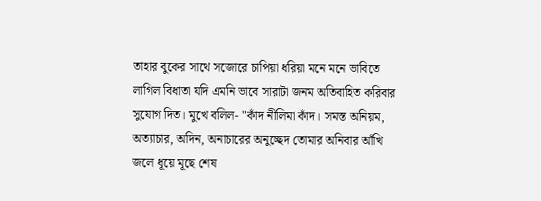তাহার বুকের সাথে সজোরে চাপিয়া ধরিয়া মনে মনে ভাবিতে লাগিল বিধাতা যদি এমনি ভাবে সারাটা জনম অতিবাহিত করিবার সুযোগ দিত। মুখে বলিল- "কাঁদ নীলিমা কাঁদ। সমস্ত অনিয়ম, অত্যাচার, অদিন, অনাচারের অনুচ্ছেদ তোমার অনিবার আঁখি জলে ধূয়ে মূছে শেষ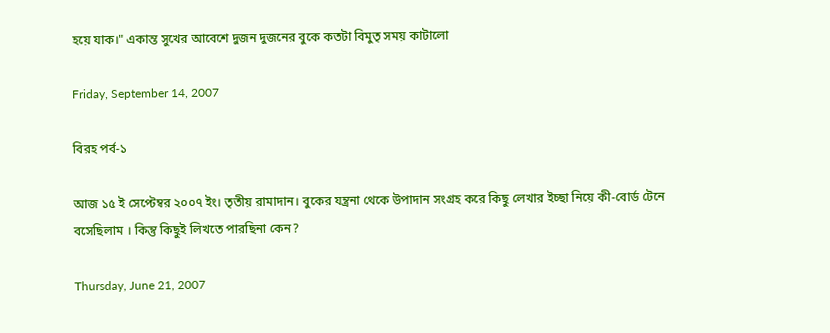হয়ে যাক।" একান্ত সুখের আবেশে দুজন দুজনের বুকে কতটা বিমুতৃ সময় কাটালো

Friday, September 14, 2007

বিরহ পর্ব-১

আজ ১৫ ই সেপ্টেম্বর ২০০৭ ইং। তৃতীয় রামাদান। বুকের যন্ত্রনা থেকে উপাদান সংগ্রহ করে কিছু লেখার ইচ্ছা নিয়ে কী-বোর্ড টেনে বসেছিলাম । কিন্তু কিছুই লিখতে পারছিনা কেন?

Thursday, June 21, 2007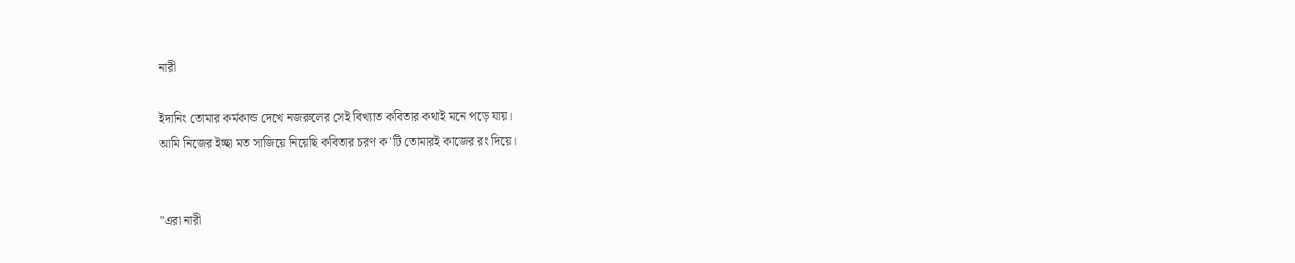নারী

ইদানিং তোমার কর্মকান্ড দেখে নজরুলের সেই বিখ্যাত কবিতার কথাই মনে পড়ে যায়।
আমি নিজের ইচ্ছা মত সাজিয়ে নিয়েছি কবিতার চরণ ক'টি তোমারই কাজের রং দিয়ে।


"এরা নারী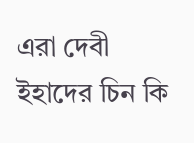এরা দেবী
ইহাদের চিন কি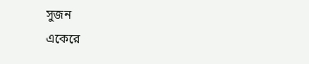সুজন
একেরে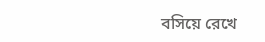বসিয়ে রেখে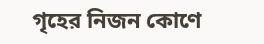গৃহের নিজন কোণে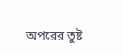অপরের তুষ্ট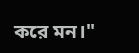করে মন।"